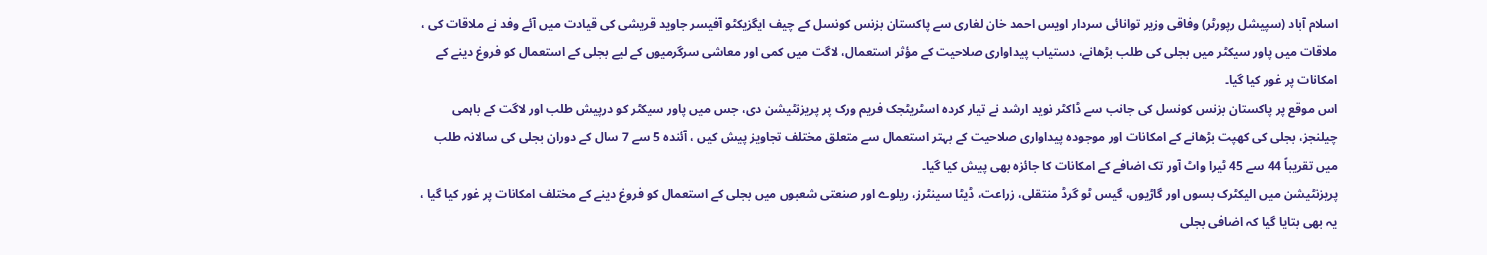اسلام آباد (سپیشل رپورٹر) وفاقی وزیر توانائی سردار اویس احمد خان لغاری سے پاکستان بزنس کونسل کے چیف ایگزیکٹو آفیسر جاوید قریشی کی قیادت میں آئے وفد نے ملاقات کی ، ملاقات میں پاور سیکٹر میں بجلی کی طلب بڑھانے، دستیاب پیداواری صلاحیت کے مؤثر استعمال، لاگت میں کمی اور معاشی سرگرمیوں کے لیے بجلی کے استعمال کو فروغ دینے کے امکانات پر غور کیا گیا۔
اس موقع پر پاکستان بزنس کونسل کی جانب سے ڈاکٹر نوید ارشد نے تیار کردہ اسٹریٹجک فریم ورک پر پریزنٹیشن دی، جس میں پاور سیکٹر کو درپیش طلب اور لاگت کے باہمی چیلنجز، بجلی کی کھپت بڑھانے کے امکانات اور موجودہ پیداواری صلاحیت کے بہتر استعمال سے متعلق مختلف تجاویز پیش کیں ، آئندہ 5 سے 7 سال کے دوران بجلی کی سالانہ طلب میں تقریباً 44 سے 45 ٹیرا واٹ آور تک اضافے کے امکانات کا جائزہ بھی پیش کیا گیا۔
پریزنٹیشن میں الیکٹرک بسوں اور گاڑیوں، گیس ٹو گرڈ منتقلی، زراعت، ڈیٹا سینٹرز، ریلوے اور صنعتی شعبوں میں بجلی کے استعمال کو فروغ دینے کے مختلف امکانات پر غور کیا گیا ، یہ بھی بتایا گیا کہ اضافی بجلی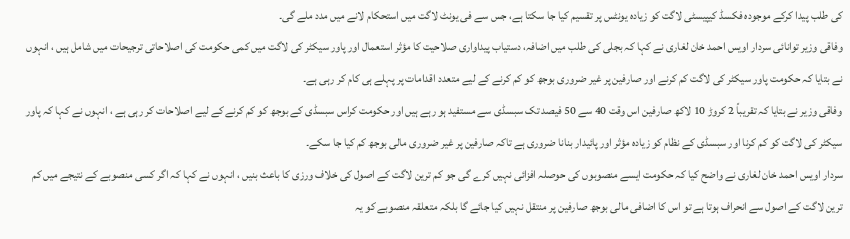کی طلب پیدا کرکے موجودہ فکسڈ کیپیسٹی لاگت کو زیادہ یونٹس پر تقسیم کیا جا سکتا ہے، جس سے فی یونٹ لاگت میں استحکام لانے میں مدد ملے گی۔
وفاقی وزیر توانائی سردار اویس احمد خان لغاری نے کہا کہ بجلی کی طلب میں اضافہ، دستیاب پیداواری صلاحیت کا مؤثر استعمال اور پاور سیکٹر کی لاگت میں کمی حکومت کی اصلاحاتی ترجیحات میں شامل ہیں ، انہوں نے بتایا کہ حکومت پاور سیکٹر کی لاگت کم کرنے اور صارفین پر غیر ضروری بوجھ کو کم کرنے کے لیے متعدد اقدامات پر پہلے ہی کام کر رہی ہے۔
وفاقی وزیر نے بتایا کہ تقریباً 2 کروڑ 10 لاکھ صارفین اس وقت 40 سے 50 فیصد تک سبسڈی سے مستفید ہو رہے ہیں اور حکومت کراس سبسڈی کے بوجھ کو کم کرنے کے لیے اصلاحات کر رہی ہے ، انہوں نے کہا کہ پاور سیکٹر کی لاگت کو کم کرنا اور سبسڈی کے نظام کو زیادہ مؤثر اور پائیدار بنانا ضروری ہے تاکہ صارفین پر غیر ضروری مالی بوجھ کم کیا جا سکے۔
سردار اویس احمد خان لغاری نے واضح کیا کہ حکومت ایسے منصوبوں کی حوصلہ افزائی نہیں کرے گی جو کم ترین لاگت کے اصول کی خلاف ورزی کا باعث بنیں ، انہوں نے کہا کہ اگر کسی منصوبے کے نتیجے میں کم ترین لاگت کے اصول سے انحراف ہوتا ہے تو اس کا اضافی مالی بوجھ صارفین پر منتقل نہیں کیا جائے گا بلکہ متعلقہ منصوبے کو یہ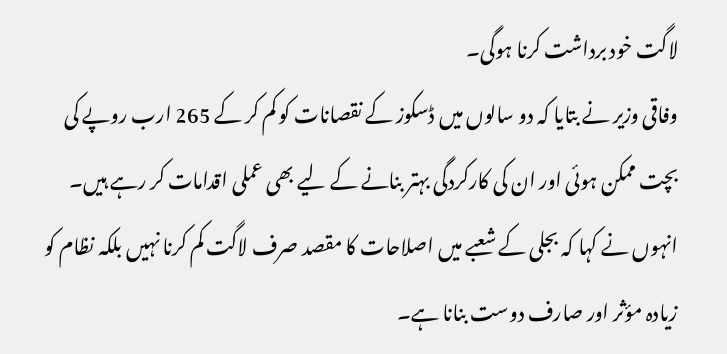لاگت خود برداشت کرنا ہوگی۔
وفاقی وزیر نے بتایا کہ دو سالوں میں ڈسکوز کے نقصانات کو کم کر کے 265 ارب روپے کی بچت ممکن ہوئی اور ان کی کارکردگی بہتر بنانے کے لیے بھی عملی اقدامات کر رہے ہیں۔ انہوں نے کہا کہ بجلی کے شعبے میں اصلاحات کا مقصد صرف لاگت کم کرنا نہیں بلکہ نظام کو زیادہ مؤثر اور صارف دوست بنانا ہے۔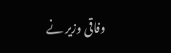وفاقی وزیر نے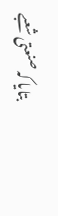بتایا کہ صنعتی شعبے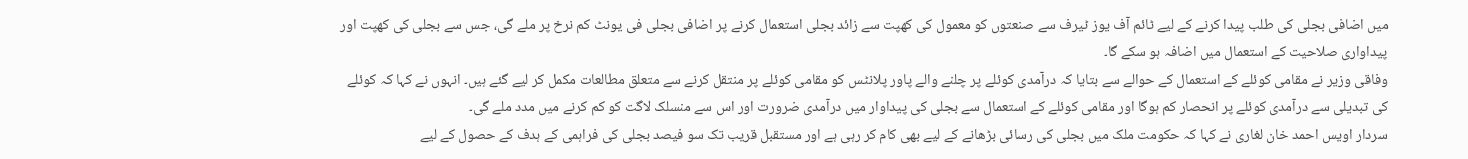میں اضافی بجلی کی طلب پیدا کرنے کے لیے ٹائم آف یوز ٹیرف سے صنعتوں کو معمول کی کھپت سے زائد بجلی استعمال کرنے پر اضافی بجلی فی یونٹ کم نرخ پر ملے گی، جس سے بجلی کی کھپت اور پیداواری صلاحیت کے استعمال میں اضافہ ہو سکے گا۔
وفاقی وزیر نے مقامی کوئلے کے استعمال کے حوالے سے بتایا کہ درآمدی کوئلے پر چلنے والے پاور پلانٹس کو مقامی کوئلے پر منتقل کرنے سے متعلق مطالعات مکمل کر لیے گئے ہیں۔ انہوں نے کہا کہ کوئلے کی تبدیلی سے درآمدی کوئلے پر انحصار کم ہوگا اور مقامی کوئلے کے استعمال سے بجلی کی پیداوار میں درآمدی ضرورت اور اس سے منسلک لاگت کو کم کرنے میں مدد ملے گی۔
سردار اویس احمد خان لغاری نے کہا کہ حکومت ملک میں بجلی کی رسائی بڑھانے کے لیے بھی کام کر رہی ہے اور مستقبل قریب تک سو فیصد بجلی کی فراہمی کے ہدف کے حصول کے لیے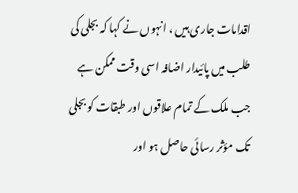اقدامات جاری ہیں ، انہوں نے کہا کہ بجلی کی طلب میں پائیدار اضافہ اسی وقت ممکن ہے جب ملک کے تمام علاقوں اور طبقات کو بجلی تک مؤثر رسائی حاصل ہو اور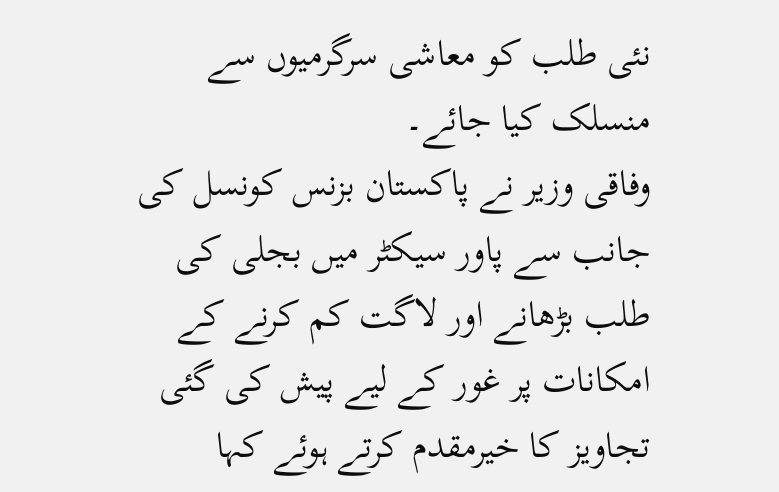نئی طلب کو معاشی سرگرمیوں سے منسلک کیا جائے۔
وفاقی وزیر نے پاکستان بزنس کونسل کی جانب سے پاور سیکٹر میں بجلی کی طلب بڑھانے اور لاگت کم کرنے کے امکانات پر غور کے لیے پیش کی گئی تجاویز کا خیرمقدم کرتے ہوئے کہا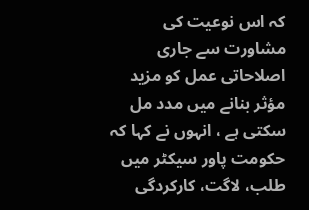کہ اس نوعیت کی مشاورت سے جاری اصلاحاتی عمل کو مزید مؤثر بنانے میں مدد مل سکتی ہے ، انہوں نے کہا کہ حکومت پاور سیکٹر میں طلب، لاگت، کارکردگی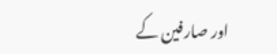اور صارفین کے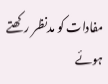مفادات کو مدنظر رکھتے ہوئے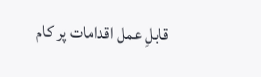قابلِ عمل اقدامات پر کام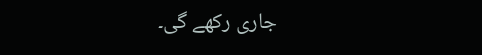جاری رکھے گی۔